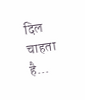दिल चाहता है...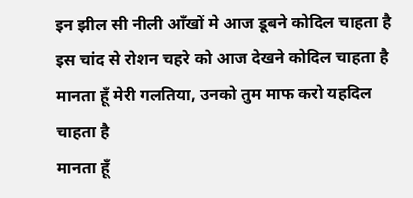इन झील सी नीली आँखों मे आज डूबने कोदिल चाहता है
इस चांद से रोशन चहरे को आज देखने कोदिल चाहता है
मानता हूँ मेरी गलतिया, उनको तुम माफ करो यहदिल चाहता है
मानता हूँ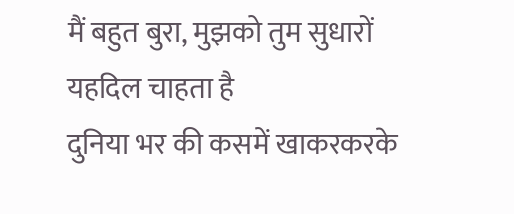मैं बहुत बुरा, मुझको तुम सुधारों यहदिल चाहता है
दुनिया भर की कसमें खाकरकरके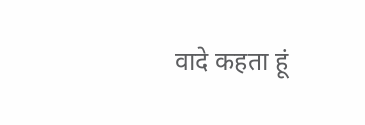वादे कहता हूं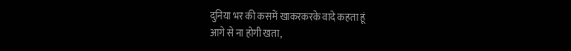दुनिया भर की कसमें खाकरकरके वादे कहता हूं
आगे से ना होगी खता,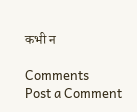कभी न

Comments
Post a Comment